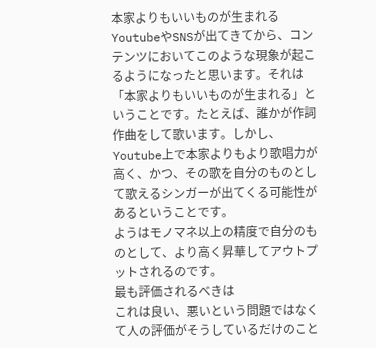本家よりもいいものが生まれる
YoutubeやSNSが出てきてから、コンテンツにおいてこのような現象が起こるようになったと思います。それは「本家よりもいいものが生まれる」ということです。たとえば、誰かが作詞作曲をして歌います。しかし、Youtube上で本家よりもより歌唱力が高く、かつ、その歌を自分のものとして歌えるシンガーが出てくる可能性があるということです。
ようはモノマネ以上の精度で自分のものとして、より高く昇華してアウトプットされるのです。
最も評価されるべきは
これは良い、悪いという問題ではなくて人の評価がそうしているだけのこと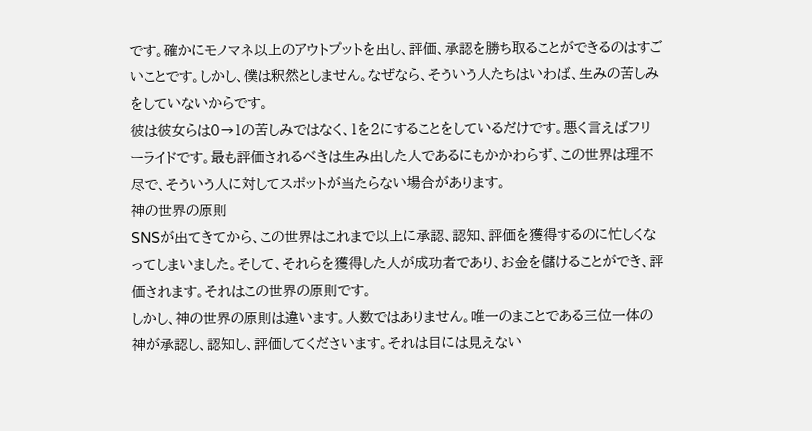です。確かにモノマネ以上のアウトプットを出し、評価、承認を勝ち取ることができるのはすごいことです。しかし、僕は釈然としません。なぜなら、そういう人たちはいわば、生みの苦しみをしていないからです。
彼は彼女らは0→1の苦しみではなく、1を2にすることをしているだけです。悪く言えばフリーライドです。最も評価されるべきは生み出した人であるにもかかわらず、この世界は理不尽で、そういう人に対してスポットが当たらない場合があります。
神の世界の原則
SNSが出てきてから、この世界はこれまで以上に承認、認知、評価を獲得するのに忙しくなってしまいました。そして、それらを獲得した人が成功者であり、お金を儲けることができ、評価されます。それはこの世界の原則です。
しかし、神の世界の原則は違います。人数ではありません。唯一のまことである三位一体の神が承認し、認知し、評価してくださいます。それは目には見えない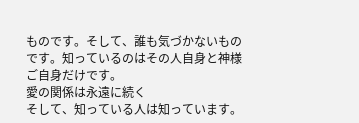ものです。そして、誰も気づかないものです。知っているのはその人自身と神様ご自身だけです。
愛の関係は永遠に続く
そして、知っている人は知っています。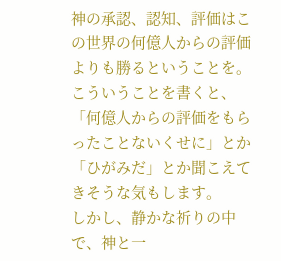神の承認、認知、評価はこの世界の何億人からの評価よりも勝るということを。こういうことを書くと、「何億人からの評価をもらったことないくせに」とか「ひがみだ」とか聞こえてきそうな気もします。
しかし、静かな祈りの中で、神と一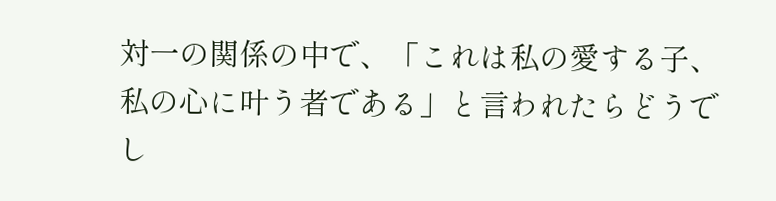対一の関係の中で、「これは私の愛する子、私の心に叶う者である」と言われたらどうでし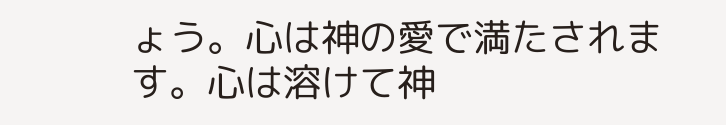ょう。心は神の愛で満たされます。心は溶けて神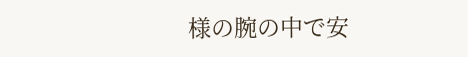様の腕の中で安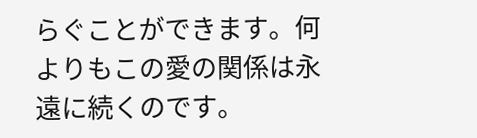らぐことができます。何よりもこの愛の関係は永遠に続くのです。